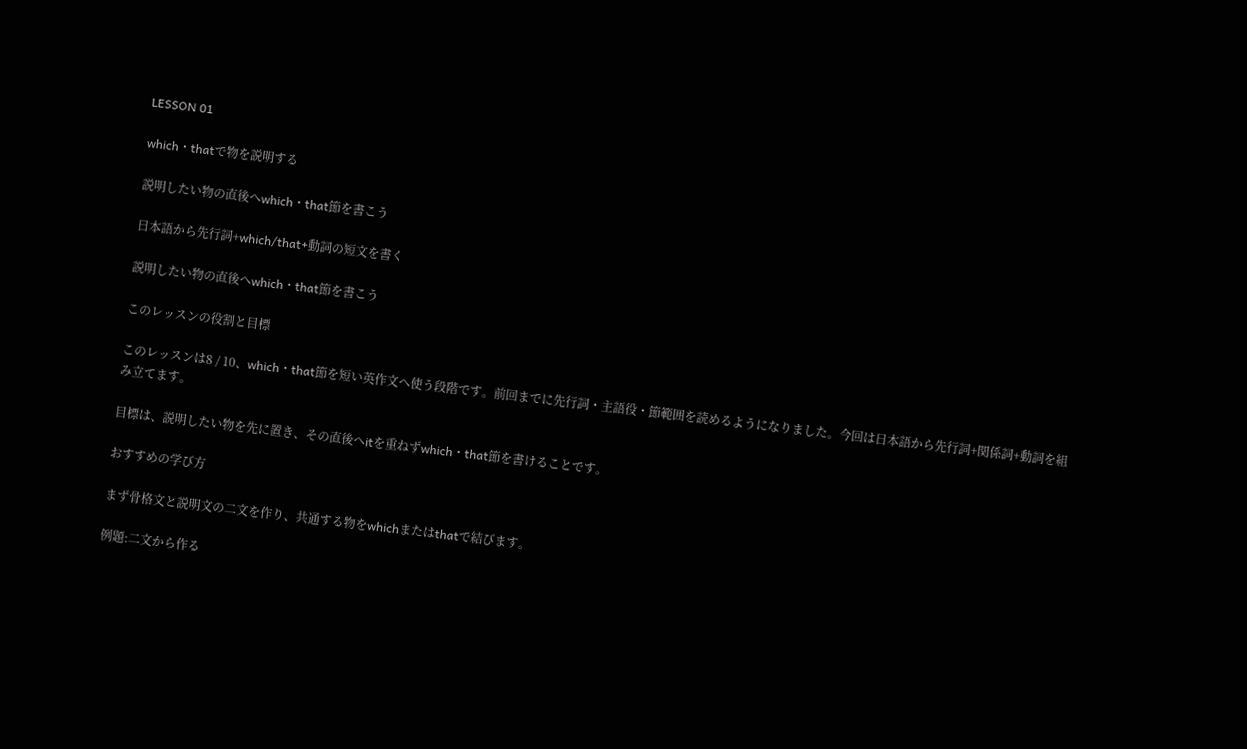LESSON 01

which・thatで物を説明する

説明したい物の直後へwhich・that節を書こう

日本語から先行詞+which/that+動詞の短文を書く

説明したい物の直後へwhich・that節を書こう

このレッスンの役割と目標

このレッスンは8 / 10、which・that節を短い英作文へ使う段階です。前回までに先行詞・主語役・節範囲を読めるようになりました。今回は日本語から先行詞+関係詞+動詞を組み立てます。

目標は、説明したい物を先に置き、その直後へitを重ねずwhich・that節を書けることです。

おすすめの学び方

まず骨格文と説明文の二文を作り、共通する物をwhichまたはthatで結びます。

例題:二文から作る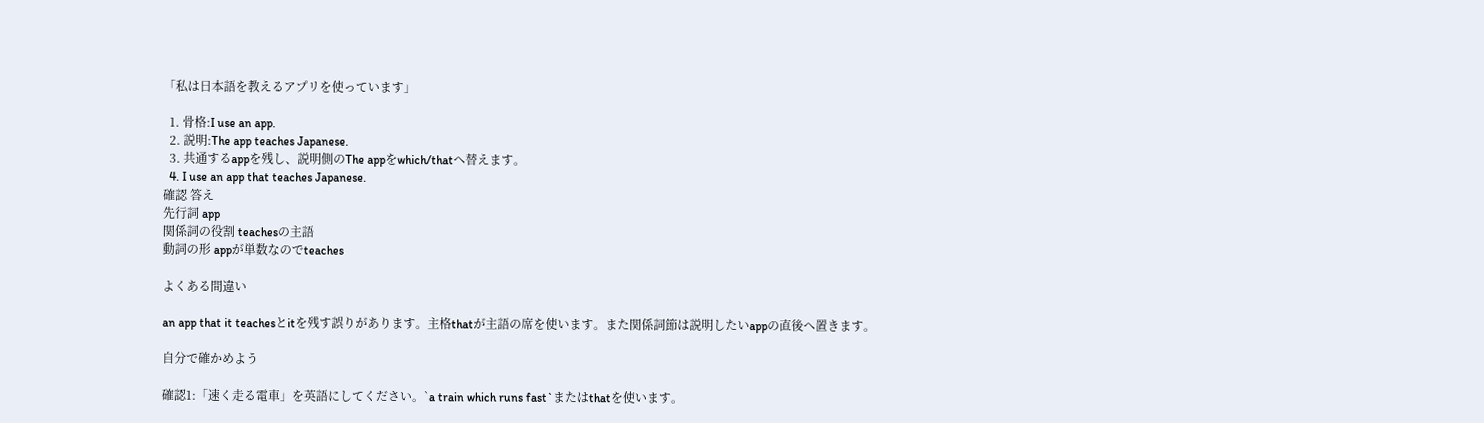「私は日本語を教えるアプリを使っています」

  1. 骨格:I use an app.
  2. 説明:The app teaches Japanese.
  3. 共通するappを残し、説明側のThe appをwhich/thatへ替えます。
  4. I use an app that teaches Japanese.
確認 答え
先行詞 app
関係詞の役割 teachesの主語
動詞の形 appが単数なのでteaches

よくある間違い

an app that it teachesとitを残す誤りがあります。主格thatが主語の席を使います。また関係詞節は説明したいappの直後へ置きます。

自分で確かめよう

確認1:「速く走る電車」を英語にしてください。`a train which runs fast`またはthatを使います。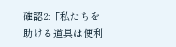確認2:「私たちを助ける道具は便利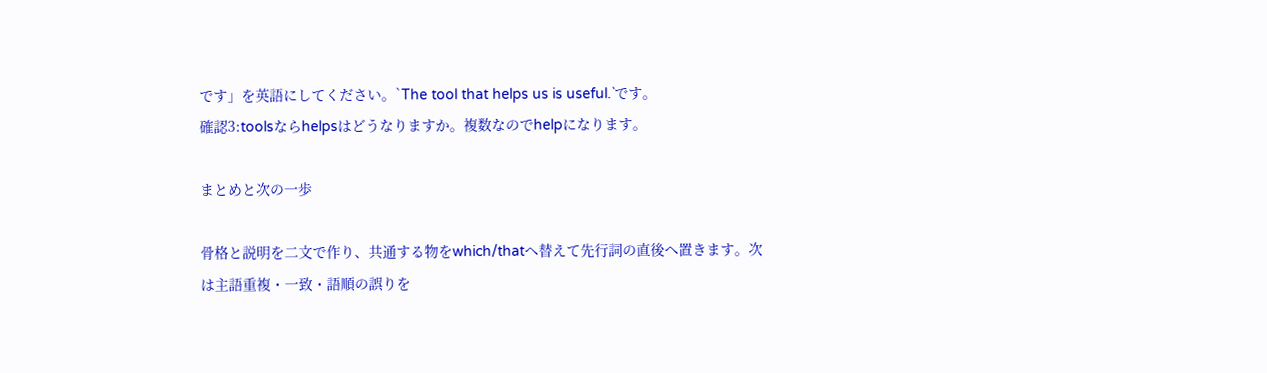です」を英語にしてください。`The tool that helps us is useful.`です。
確認3:toolsならhelpsはどうなりますか。複数なのでhelpになります。

まとめと次の一歩

骨格と説明を二文で作り、共通する物をwhich/thatへ替えて先行詞の直後へ置きます。次は主語重複・一致・語順の誤りを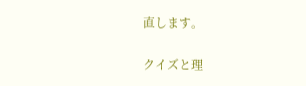直します。

クイズと理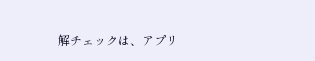解チェックは、アプリ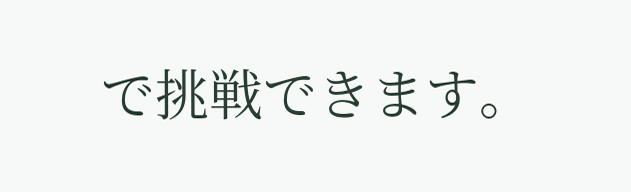で挑戦できます。